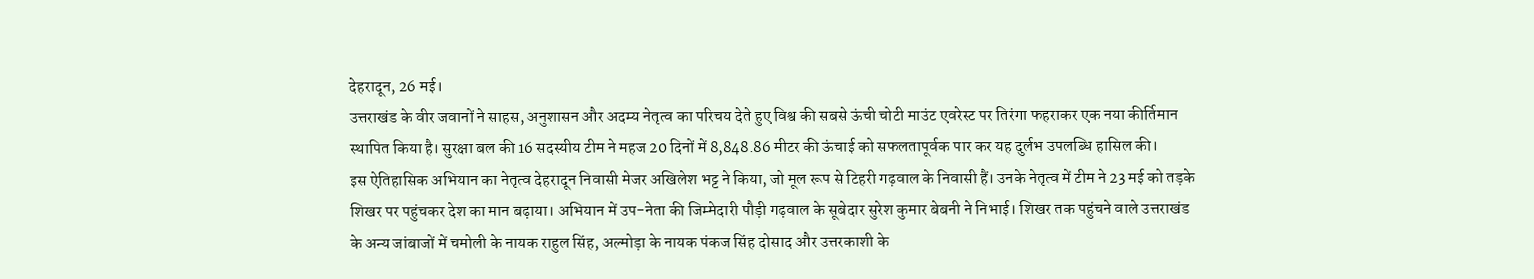देहरादून, 26 मई।
उत्तराखंड के वीर जवानों ने साहस, अनुशासन और अदम्य नेतृत्व का परिचय देते हुए विश्व की सबसे ऊंची चोटी माउंट एवरेस्ट पर तिरंगा फहराकर एक नया कीर्तिमान स्थापित किया है। सुरक्षा बल की 16 सदस्यीय टीम ने महज 20 दिनों में 8,848.86 मीटर की ऊंचाई को सफलतापूर्वक पार कर यह दुर्लभ उपलब्धि हासिल की।
इस ऐतिहासिक अभियान का नेतृत्व देहरादून निवासी मेजर अखिलेश भट्ट ने किया, जो मूल रूप से टिहरी गढ़वाल के निवासी हैं। उनके नेतृत्व में टीम ने 23 मई को तड़के शिखर पर पहुंचकर देश का मान बढ़ाया। अभियान में उप-नेता की जिम्मेदारी पौड़ी गढ़वाल के सूबेदार सुरेश कुमार बेबनी ने निभाई। शिखर तक पहुंचने वाले उत्तराखंड के अन्य जांबाजों में चमोली के नायक राहुल सिंह, अल्मोड़ा के नायक पंकज सिंह दोसाद और उत्तरकाशी के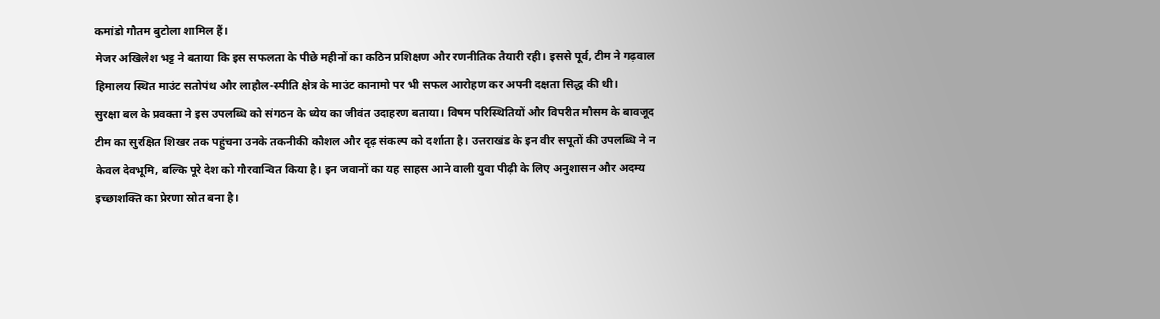कमांडो गौतम बुटोला शामिल हैं।
मेजर अखिलेश भट्ट ने बताया कि इस सफलता के पीछे महीनों का कठिन प्रशिक्षण और रणनीतिक तैयारी रही। इससे पूर्व, टीम ने गढ़वाल हिमालय स्थित माउंट सतोपंथ और लाहौल-स्पीति क्षेत्र के माउंट कानामो पर भी सफल आरोहण कर अपनी दक्षता सिद्ध की थी।
सुरक्षा बल के प्रवक्ता ने इस उपलब्धि को संगठन के ध्येय का जीवंत उदाहरण बताया। विषम परिस्थितियों और विपरीत मौसम के बावजूद टीम का सुरक्षित शिखर तक पहुंचना उनके तकनीकी कौशल और दृढ़ संकल्प को दर्शाता है। उत्तराखंड के इन वीर सपूतों की उपलब्धि ने न केवल देवभूमि, बल्कि पूरे देश को गौरवान्वित किया है। इन जवानों का यह साहस आने वाली युवा पीढ़ी के लिए अनुशासन और अदम्य इच्छाशक्ति का प्रेरणा स्रोत बना है।